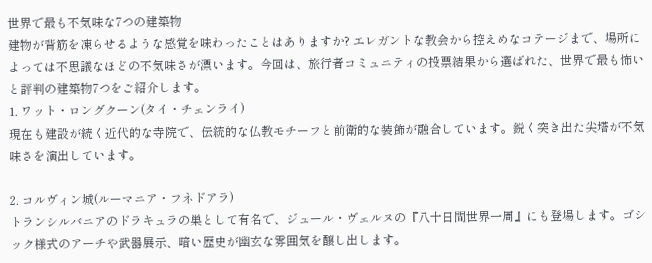世界で最も不気味な7つの建築物
建物が背筋を凍らせるような感覚を味わったことはありますか? エレガントな教会から控えめなコテージまで、場所によっては不思議なほどの不気味さが漂います。今回は、旅行者コミュニティの投票結果から選ばれた、世界で最も怖いと評判の建築物7つをご紹介します。
1. ワット・ロングクーン(タイ・チェンライ)
現在も建設が続く近代的な寺院で、伝統的な仏教モチーフと前衛的な装飾が融合しています。鋭く突き出た尖塔が不気味さを演出しています。

2. コルヴィン城(ルーマニア・フネドアラ)
トランシルバニアのドラキュラの巣として有名で、ジュール・ヴェルヌの『八十日間世界一周』にも登場します。ゴシック様式のアーチや武器展示、暗い歴史が幽玄な雰囲気を醸し出します。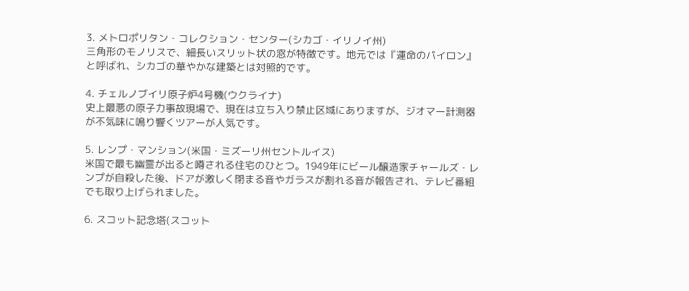3. メトロポリタン・コレクション・センター(シカゴ・イリノイ州)
三角形のモノリスで、細長いスリット状の窓が特徴です。地元では『運命のパイロン』と呼ばれ、シカゴの華やかな建築とは対照的です。

4. チェルノブイリ原子炉4号機(ウクライナ)
史上最悪の原子力事故現場で、現在は立ち入り禁止区域にありますが、ジオマー計測器が不気味に鳴り響くツアーが人気です。

5. レンプ・マンション(米国・ミズーリ州セントルイス)
米国で最も幽霊が出ると噂される住宅のひとつ。1949年にビール醸造家チャールズ・レンプが自殺した後、ドアが激しく閉まる音やガラスが割れる音が報告され、テレビ番組でも取り上げられました。

6. スコット記念塔(スコット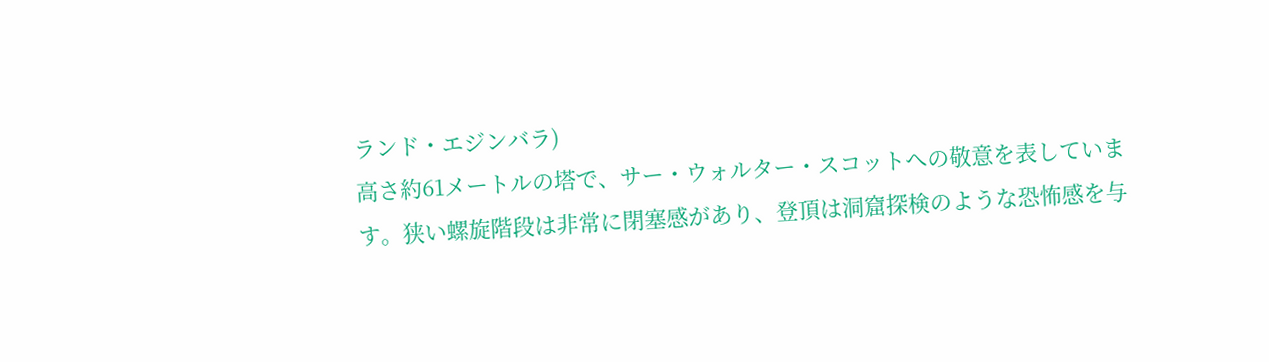ランド・エジンバラ)
高さ約61メートルの塔で、サー・ウォルター・スコットへの敬意を表しています。狭い螺旋階段は非常に閉塞感があり、登頂は洞窟探検のような恐怖感を与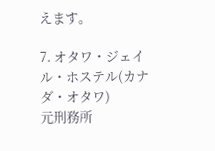えます。

7. オタワ・ジェイル・ホステル(カナダ・オタワ)
元刑務所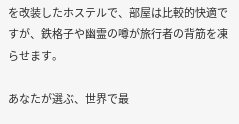を改装したホステルで、部屋は比較的快適ですが、鉄格子や幽霊の噂が旅行者の背筋を凍らせます。

あなたが選ぶ、世界で最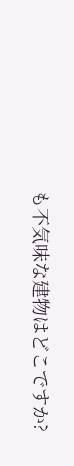も不気味な建物はどこですか?